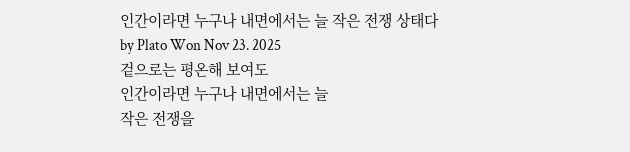인간이라면 누구나 내면에서는 늘 작은 전쟁 상태다
by Plato Won Nov 23. 2025
겉으로는 평온해 보여도
인간이라면 누구나 내면에서는 늘
작은 전쟁을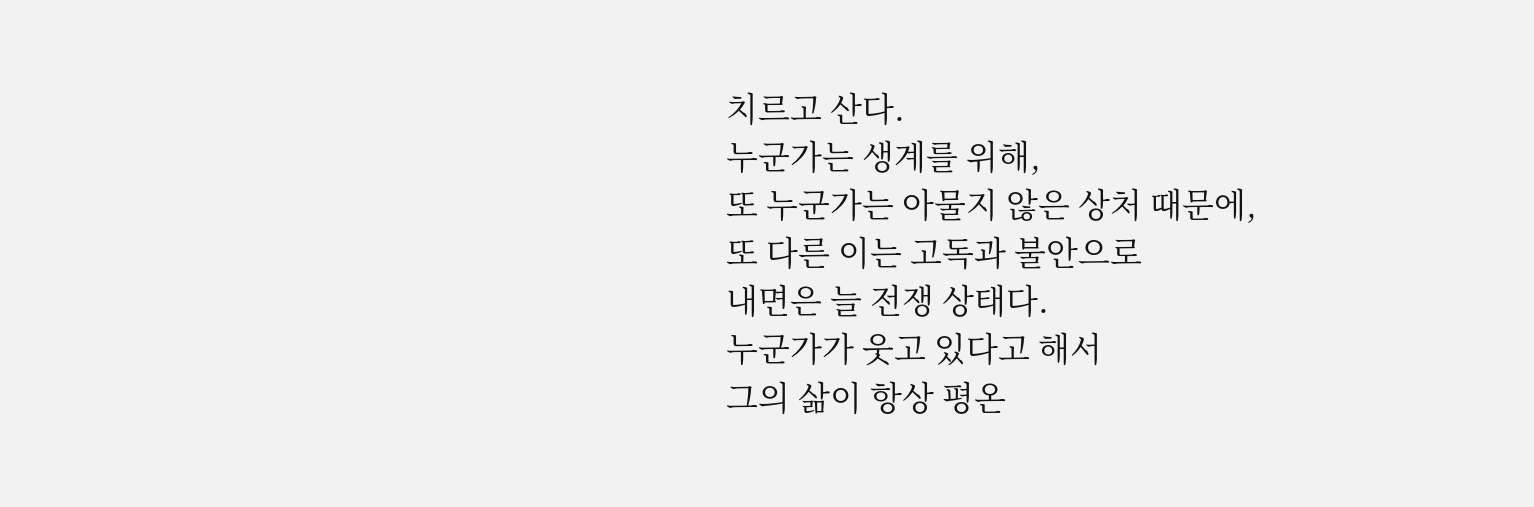치르고 산다.
누군가는 생계를 위해,
또 누군가는 아물지 않은 상처 때문에,
또 다른 이는 고독과 불안으로
내면은 늘 전쟁 상태다.
누군가가 웃고 있다고 해서
그의 삶이 항상 평온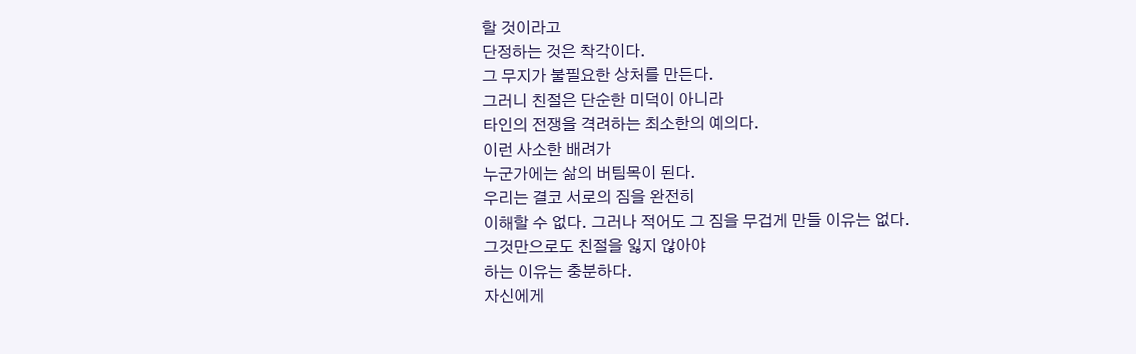할 것이라고
단정하는 것은 착각이다.
그 무지가 불필요한 상처를 만든다.
그러니 친절은 단순한 미덕이 아니라
타인의 전쟁을 격려하는 최소한의 예의다.
이런 사소한 배려가
누군가에는 삶의 버팀목이 된다.
우리는 결코 서로의 짐을 완전히
이해할 수 없다. 그러나 적어도 그 짐을 무겁게 만들 이유는 없다.
그것만으로도 친절을 잃지 않아야
하는 이유는 충분하다.
자신에게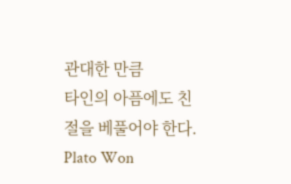관대한 만큼
타인의 아픔에도 친절을 베풀어야 한다.
Plato Won